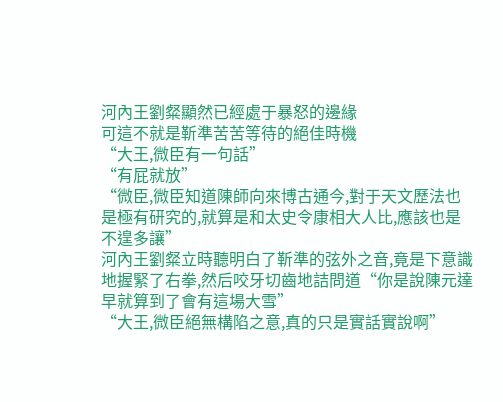河內王劉粲顯然已經處于暴怒的邊緣
可這不就是靳準苦苦等待的絕佳時機
“大王,微臣有一句話”
“有屁就放”
“微臣,微臣知道陳師向來博古通今,對于天文歷法也是極有研究的,就算是和太史令康相大人比,應該也是不遑多讓”
河內王劉粲立時聽明白了靳準的弦外之音,竟是下意識地握緊了右拳,然后咬牙切齒地詰問道“你是說陳元達早就算到了會有這場大雪”
“大王,微臣絕無構陷之意,真的只是實話實說啊”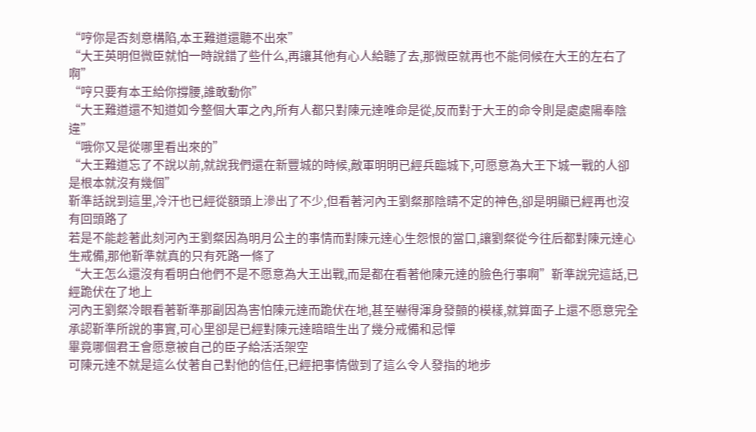“哼你是否刻意構陷,本王難道還聽不出來”
“大王英明但微臣就怕一時說錯了些什么,再讓其他有心人給聽了去,那微臣就再也不能伺候在大王的左右了啊”
“哼只要有本王給你撐腰,誰敢動你”
“大王難道還不知道如今整個大軍之內,所有人都只對陳元達唯命是從,反而對于大王的命令則是處處陽奉陰違”
“哦你又是從哪里看出來的”
“大王難道忘了不說以前,就說我們還在新豐城的時候,敵軍明明已經兵臨城下,可愿意為大王下城一戰的人卻是根本就沒有幾個”
靳準話說到這里,冷汗也已經從額頭上滲出了不少,但看著河內王劉粲那陰晴不定的神色,卻是明顯已經再也沒有回頭路了
若是不能趁著此刻河內王劉粲因為明月公主的事情而對陳元達心生怨恨的當口,讓劉粲從今往后都對陳元達心生戒備,那他靳準就真的只有死路一條了
“大王怎么還沒有看明白他們不是不愿意為大王出戰,而是都在看著他陳元達的臉色行事啊”靳準說完這話,已經跪伏在了地上
河內王劉粲冷眼看著靳準那副因為害怕陳元達而跪伏在地,甚至嚇得渾身發顫的模樣,就算面子上還不愿意完全承認靳準所說的事實,可心里卻是已經對陳元達暗暗生出了幾分戒備和忌憚
畢竟哪個君王會愿意被自己的臣子給活活架空
可陳元達不就是這么仗著自己對他的信任,已經把事情做到了這么令人發指的地步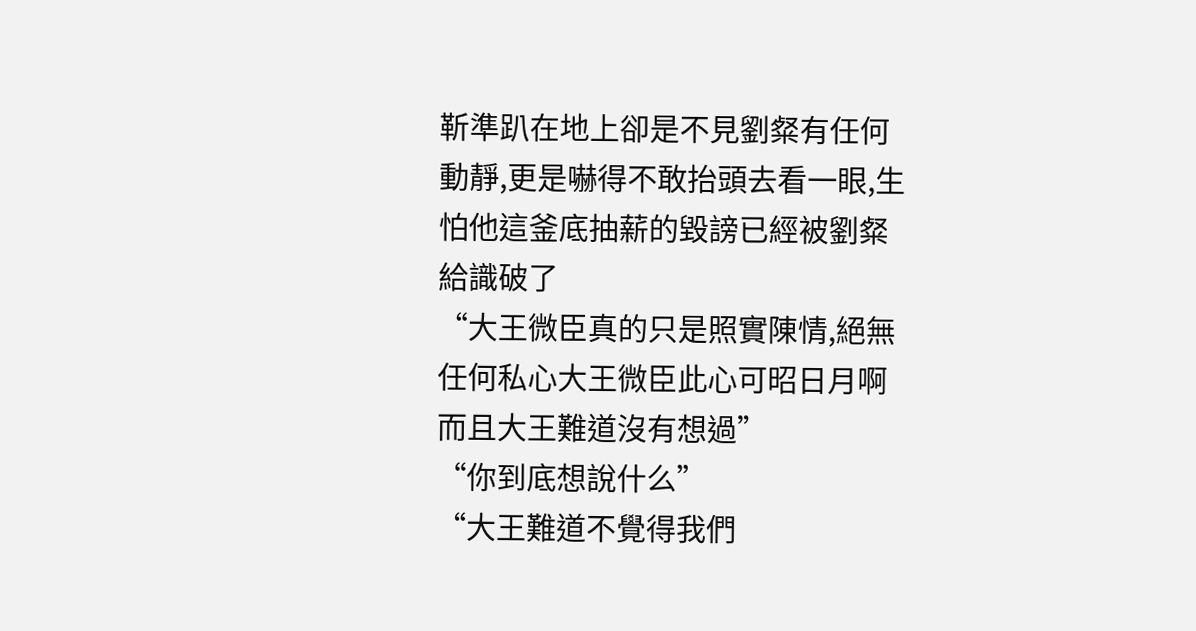靳準趴在地上卻是不見劉粲有任何動靜,更是嚇得不敢抬頭去看一眼,生怕他這釜底抽薪的毀謗已經被劉粲給識破了
“大王微臣真的只是照實陳情,絕無任何私心大王微臣此心可昭日月啊而且大王難道沒有想過”
“你到底想說什么”
“大王難道不覺得我們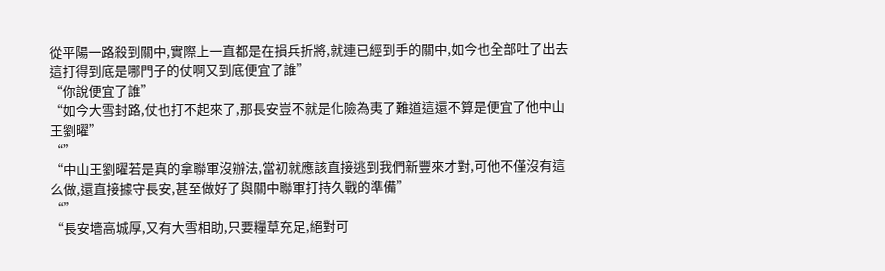從平陽一路殺到關中,實際上一直都是在損兵折將,就連已經到手的關中,如今也全部吐了出去這打得到底是哪門子的仗啊又到底便宜了誰”
“你說便宜了誰”
“如今大雪封路,仗也打不起來了,那長安豈不就是化險為夷了難道這還不算是便宜了他中山王劉曜”
“”
“中山王劉曜若是真的拿聯軍沒辦法,當初就應該直接逃到我們新豐來才對,可他不僅沒有這么做,還直接據守長安,甚至做好了與關中聯軍打持久戰的準備”
“”
“長安墻高城厚,又有大雪相助,只要糧草充足,絕對可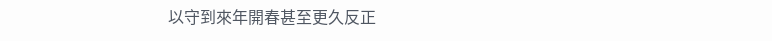以守到來年開春甚至更久反正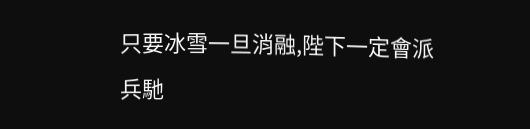只要冰雪一旦消融,陛下一定會派兵馳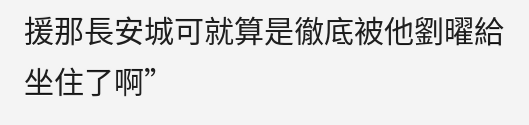援那長安城可就算是徹底被他劉曜給坐住了啊”